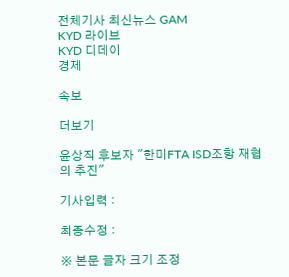전체기사 최신뉴스 GAM
KYD 라이브
KYD 디데이
경제

속보

더보기

윤상직 후보자 "한미FTA ISD조항 재협의 추진"

기사입력 :

최종수정 :

※ 본문 글자 크기 조정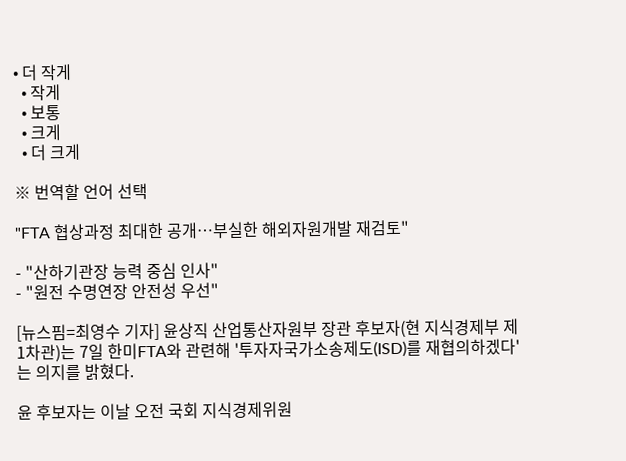• 더 작게
  • 작게
  • 보통
  • 크게
  • 더 크게

※ 번역할 언어 선택

"FTA 협상과정 최대한 공개…부실한 해외자원개발 재검토"

- "산하기관장 능력 중심 인사"
- "원전 수명연장 안전성 우선"

[뉴스핌=최영수 기자] 윤상직 산업통산자원부 장관 후보자(현 지식경제부 제1차관)는 7일 한미FTA와 관련해 '투자자국가소송제도(ISD)를 재협의하겠다'는 의지를 밝혔다.

윤 후보자는 이날 오전 국회 지식경제위원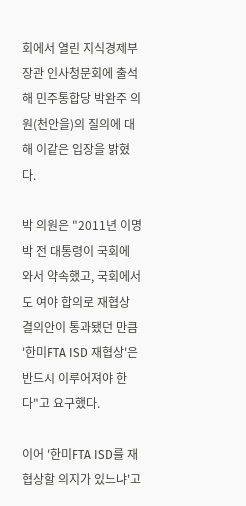회에서 열린 지식경제부 장관 인사청문회에 출석해 민주통합당 박완주 의원(천안을)의 질의에 대해 이같은 입장을 밝혔다.

박 의원은 "2011년 이명박 전 대통령이 국회에 와서 약속했고, 국회에서도 여야 합의로 재협상 결의안이 통과됐던 만큼 '한미FTA ISD 재협상'은 반드시 이루어져야 한다"고 요구했다.

이어 '한미FTA ISD를 재협상할 의지가 있느냐'고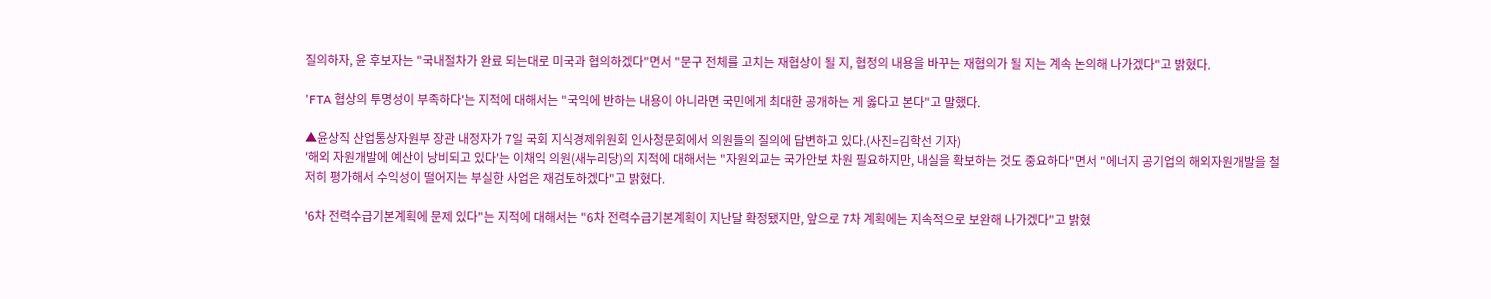질의하자, 윤 후보자는 "국내절차가 완료 되는대로 미국과 협의하겠다"면서 "문구 전체를 고치는 재협상이 될 지, 협정의 내용을 바꾸는 재협의가 될 지는 계속 논의해 나가겠다"고 밝혔다.

'FTA 협상의 투명성이 부족하다'는 지적에 대해서는 "국익에 반하는 내용이 아니라면 국민에게 최대한 공개하는 게 옳다고 본다"고 말했다.

▲윤상직 산업통상자원부 장관 내정자가 7일 국회 지식경제위원회 인사청문회에서 의원들의 질의에 답변하고 있다.(사진=김학선 기자)
'해외 자원개발에 예산이 낭비되고 있다'는 이채익 의원(새누리당)의 지적에 대해서는 "자원외교는 국가안보 차원 필요하지만, 내실을 확보하는 것도 중요하다"면서 "에너지 공기업의 해외자원개발을 철저히 평가해서 수익성이 떨어지는 부실한 사업은 재검토하겠다"고 밝혔다.

'6차 전력수급기본계획에 문제 있다"는 지적에 대해서는 "6차 전력수급기본계획이 지난달 확정됐지만, 앞으로 7차 계획에는 지속적으로 보완해 나가겠다"고 밝혔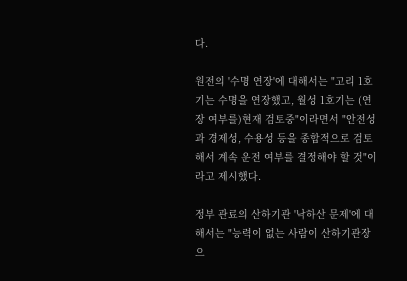다.

원전의 '수명 연장'에 대해서는 "고리 1호기는 수명을 연장했고, 월성 1호기는 (연장 여부를)현재 검토중"이라면서 "안전성과 경제성, 수용성 등을 종합적으로 검토해서 계속 운전 여부를 결정해야 할 것"이라고 제시했다.

정부 관료의 산하기관 '낙하산 문제'에 대해서는 "능력이 없는 사람이 산하기관장으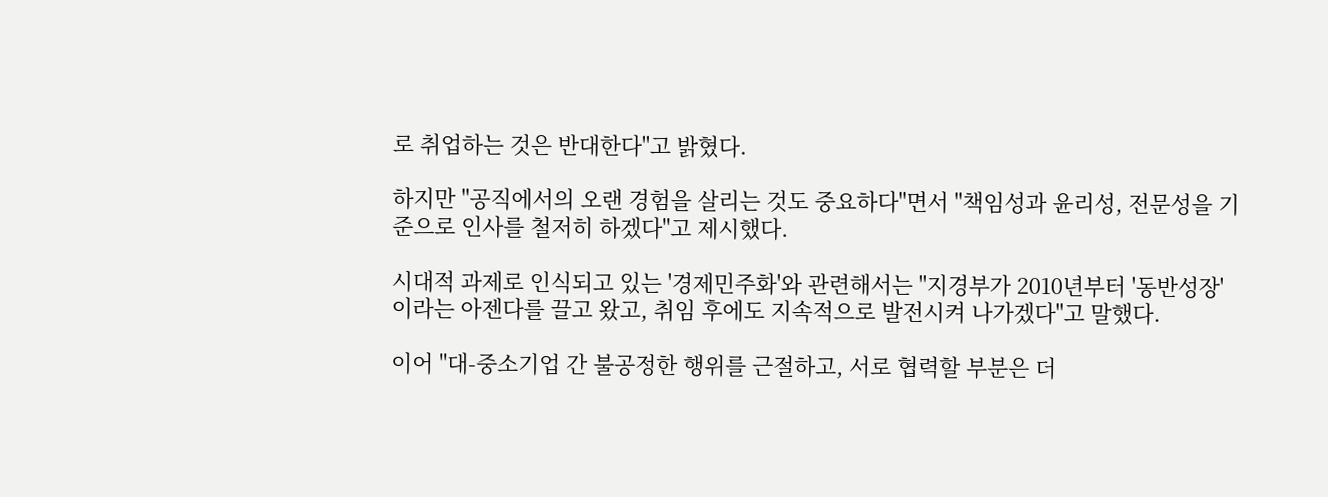로 취업하는 것은 반대한다"고 밝혔다.

하지만 "공직에서의 오랜 경험을 살리는 것도 중요하다"면서 "책임성과 윤리성, 전문성을 기준으로 인사를 철저히 하겠다"고 제시했다.

시대적 과제로 인식되고 있는 '경제민주화'와 관련해서는 "지경부가 2010년부터 '동반성장'이라는 아젠다를 끌고 왔고, 취임 후에도 지속적으로 발전시켜 나가겠다"고 말했다.

이어 "대-중소기업 간 불공정한 행위를 근절하고, 서로 협력할 부분은 더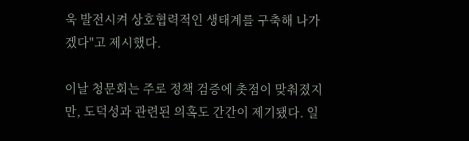욱 발전시켜 상호협력적인 생태계를 구축해 나가겠다"고 제시했다.

이날 청문회는 주로 정책 검증에 촛점이 맞춰졌지만, 도덕성과 관련된 의혹도 간간이 제기됐다. 일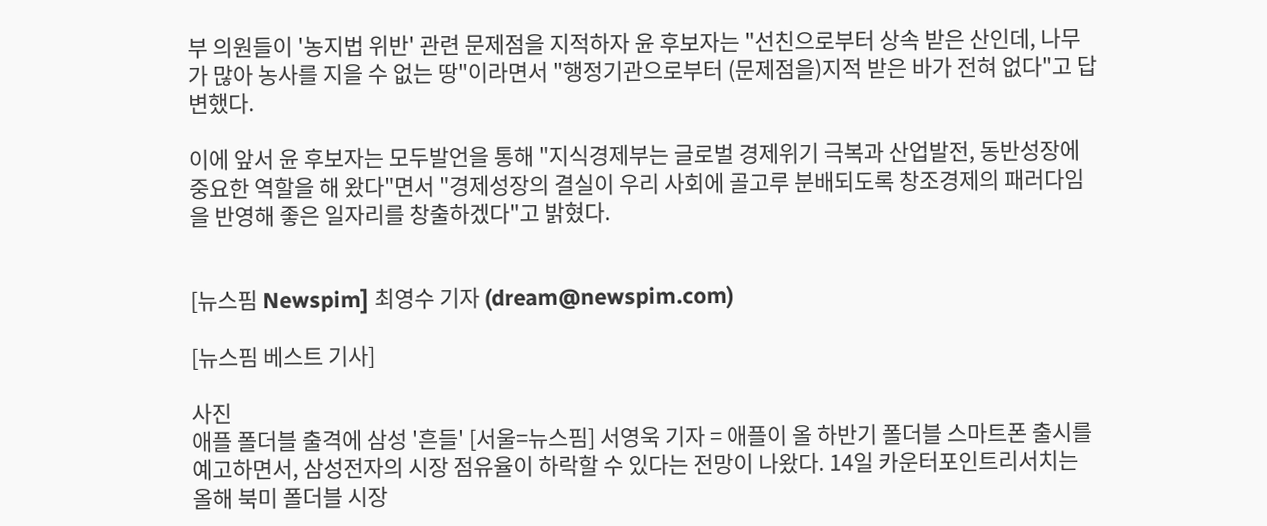부 의원들이 '농지법 위반' 관련 문제점을 지적하자 윤 후보자는 "선친으로부터 상속 받은 산인데, 나무가 많아 농사를 지을 수 없는 땅"이라면서 "행정기관으로부터 (문제점을)지적 받은 바가 전혀 없다"고 답변했다.

이에 앞서 윤 후보자는 모두발언을 통해 "지식경제부는 글로벌 경제위기 극복과 산업발전, 동반성장에 중요한 역할을 해 왔다"면서 "경제성장의 결실이 우리 사회에 골고루 분배되도록 창조경제의 패러다임을 반영해 좋은 일자리를 창출하겠다"고 밝혔다.


[뉴스핌 Newspim] 최영수 기자 (dream@newspim.com)

[뉴스핌 베스트 기사]

사진
애플 폴더블 출격에 삼성 '흔들' [서울=뉴스핌] 서영욱 기자 = 애플이 올 하반기 폴더블 스마트폰 출시를 예고하면서, 삼성전자의 시장 점유율이 하락할 수 있다는 전망이 나왔다. 14일 카운터포인트리서치는 올해 북미 폴더블 시장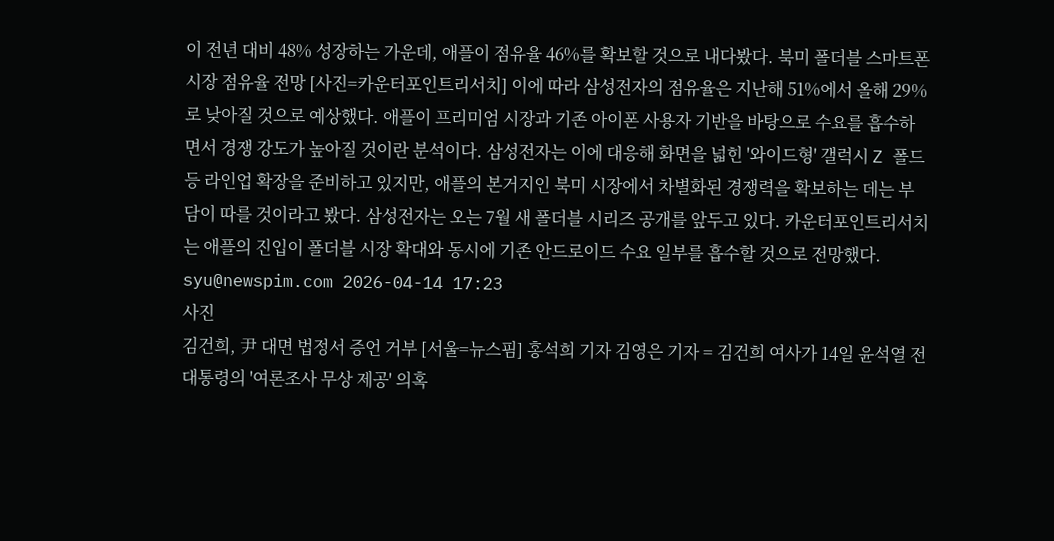이 전년 대비 48% 성장하는 가운데, 애플이 점유율 46%를 확보할 것으로 내다봤다. 북미 폴더블 스마트폰 시장 점유율 전망 [사진=카운터포인트리서치] 이에 따라 삼성전자의 점유율은 지난해 51%에서 올해 29%로 낮아질 것으로 예상했다. 애플이 프리미엄 시장과 기존 아이폰 사용자 기반을 바탕으로 수요를 흡수하면서 경쟁 강도가 높아질 것이란 분석이다. 삼성전자는 이에 대응해 화면을 넓힌 '와이드형' 갤럭시 Z 폴드 등 라인업 확장을 준비하고 있지만, 애플의 본거지인 북미 시장에서 차별화된 경쟁력을 확보하는 데는 부담이 따를 것이라고 봤다. 삼성전자는 오는 7월 새 폴더블 시리즈 공개를 앞두고 있다. 카운터포인트리서치는 애플의 진입이 폴더블 시장 확대와 동시에 기존 안드로이드 수요 일부를 흡수할 것으로 전망했다. syu@newspim.com 2026-04-14 17:23
사진
김건희, 尹 대면 법정서 증언 거부 [서울=뉴스핌] 홍석희 기자 김영은 기자 = 김건희 여사가 14일 윤석열 전 대통령의 '여론조사 무상 제공' 의혹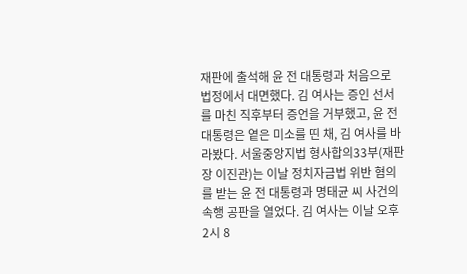재판에 출석해 윤 전 대통령과 처음으로 법정에서 대면했다. 김 여사는 증인 선서를 마친 직후부터 증언을 거부했고, 윤 전 대통령은 옅은 미소를 띤 채, 김 여사를 바라봤다. 서울중앙지법 형사합의33부(재판장 이진관)는 이날 정치자금법 위반 혐의를 받는 윤 전 대통령과 명태균 씨 사건의 속행 공판을 열었다. 김 여사는 이날 오후 2시 8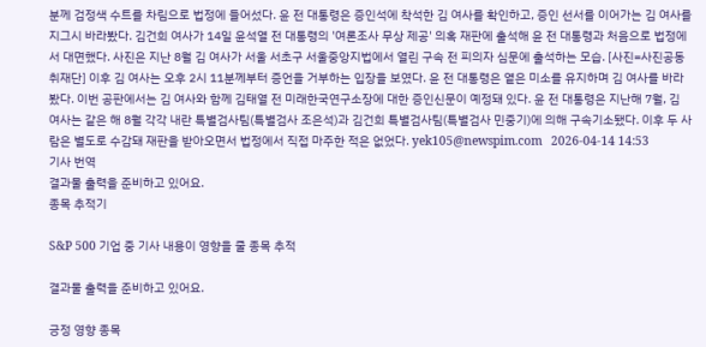분께 검정색 수트를 차림으로 법정에 들어섰다. 윤 전 대통령은 증인석에 착석한 김 여사를 확인하고, 증인 선서를 이어가는 김 여사를 지그시 바라봤다. 김건희 여사가 14일 윤석열 전 대통령의 '여론조사 무상 제공' 의혹 재판에 출석해 윤 전 대통령과 처음으로 법정에서 대면했다. 사진은 지난 8월 김 여사가 서울 서초구 서울중앙지법에서 열린 구속 전 피의자 심문에 출석하는 모습. [사진=사진공동취재단] 이후 김 여사는 오후 2시 11분께부터 증언을 거부하는 입장을 보였다. 윤 전 대통령은 옅은 미소를 유지하며 김 여사를 바라봤다. 이번 공판에서는 김 여사와 함께 김태열 전 미래한국연구소장에 대한 증인신문이 예정돼 있다. 윤 전 대통령은 지난해 7월, 김 여사는 같은 해 8월 각각 내란 특별검사팀(특별검사 조은석)과 김건희 특별검사팀(특별검사 민중기)에 의해 구속기소됐다. 이후 두 사람은 별도로 수감돼 재판을 받아오면서 법정에서 직접 마주한 적은 없었다. yek105@newspim.com   2026-04-14 14:53
기사 번역
결과물 출력을 준비하고 있어요.
종목 추적기

S&P 500 기업 중 기사 내용이 영향을 줄 종목 추적

결과물 출력을 준비하고 있어요.

긍정 영향 종목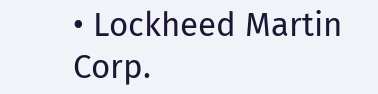• Lockheed Martin Corp.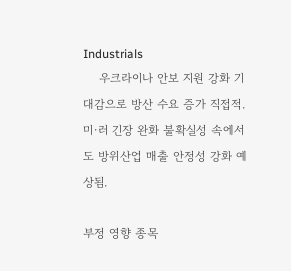Industrials
    우크라이나 안보 지원 강화 기대감으로 방산 수요 증가 직접적. 미·러 긴장 완화 불확실성 속에서도 방위산업 매출 안정성 강화 예상됨.

부정 영향 종목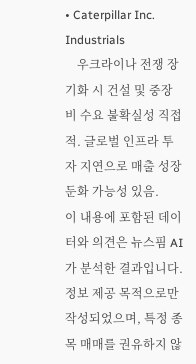• Caterpillar Inc. Industrials
    우크라이나 전쟁 장기화 시 건설 및 중장비 수요 불확실성 직접적. 글로벌 인프라 투자 지연으로 매출 성장 둔화 가능성 있음.
이 내용에 포함된 데이터와 의견은 뉴스핌 AI가 분석한 결과입니다. 정보 제공 목적으로만 작성되었으며, 특정 종목 매매를 권유하지 않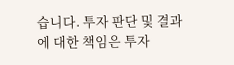습니다. 투자 판단 및 결과에 대한 책임은 투자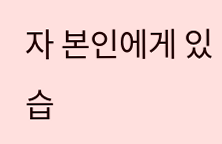자 본인에게 있습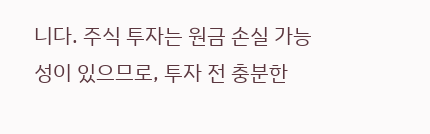니다. 주식 투자는 원금 손실 가능성이 있으므로, 투자 전 충분한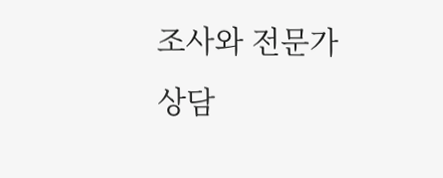조사와 전문가 상담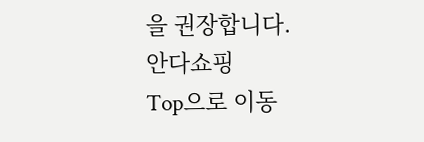을 권장합니다.
안다쇼핑
Top으로 이동